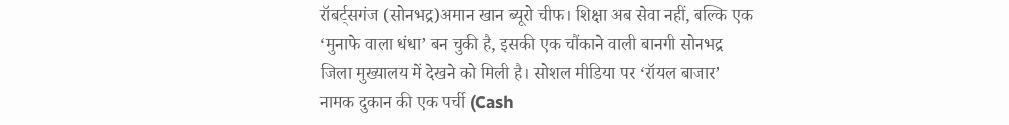रॉबर्ट्सगंज (सोनभद्र)अमान खान ब्यूरो चीफ। शिक्षा अब सेवा नहीं, बल्कि एक ‘मुनाफे वाला धंधा’ बन चुकी है, इसकी एक चौंकाने वाली बानगी सोनभद्र जिला मुख्यालय में देखने को मिली है। सोशल मीडिया पर ‘रॉयल बाजार’ नामक दुकान की एक पर्ची (Cash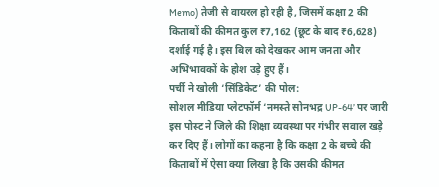Memo) तेजी से वायरल हो रही है, जिसमें कक्षा 2 की किताबों की कीमत कुल ₹7,162 (छूट के बाद ₹6,628) दर्शाई गई है। इस बिल को देखकर आम जनता और अभिभावकों के होश उड़े हुए हैं।
पर्ची ने खोली ‘सिंडिकेट’ की पोल:
सोशल मीडिया प्लेटफॉर्म ‘नमस्ते सोनभद्र UP-64’ पर जारी इस पोस्ट ने जिले की शिक्षा व्यवस्था पर गंभीर सवाल खड़े कर दिए हैं। लोगों का कहना है कि कक्षा 2 के बच्चे की किताबों में ऐसा क्या लिखा है कि उसकी कीमत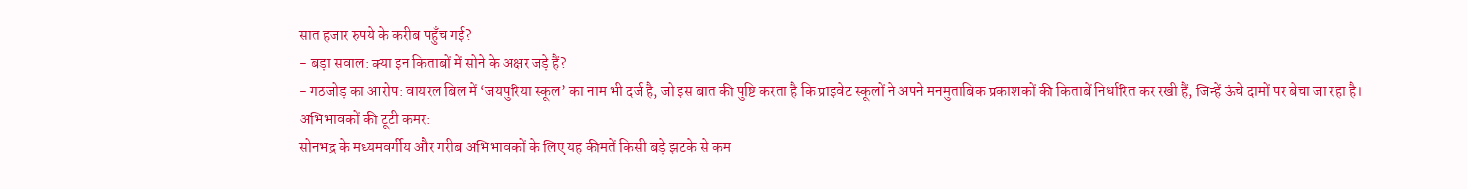सात हजार रुपये के करीब पहुँच गई?
- बड़ा सवाल: क्या इन किताबों में सोने के अक्षर जड़े हैं?
- गठजोड़ का आरोप: वायरल बिल में ‘जयपुरिया स्कूल’ का नाम भी दर्ज है, जो इस बात की पुष्टि करता है कि प्राइवेट स्कूलों ने अपने मनमुताबिक प्रकाशकों की किताबें निर्धारित कर रखी हैं, जिन्हें ऊंचे दामों पर बेचा जा रहा है।
अभिभावकों की टूटी कमर:
सोनभद्र के मध्यमवर्गीय और गरीब अभिभावकों के लिए यह कीमतें किसी बड़े झटके से कम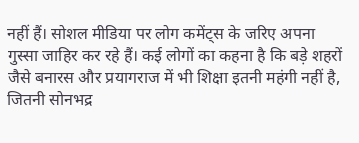नहीं हैं। सोशल मीडिया पर लोग कमेंट्स के जरिए अपना गुस्सा जाहिर कर रहे हैं। कई लोगों का कहना है कि बड़े शहरों जैसे बनारस और प्रयागराज में भी शिक्षा इतनी महंगी नहीं है, जितनी सोनभद्र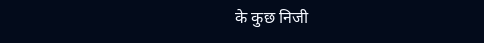के कुछ निजी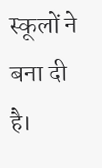स्कूलों ने बना दी है।